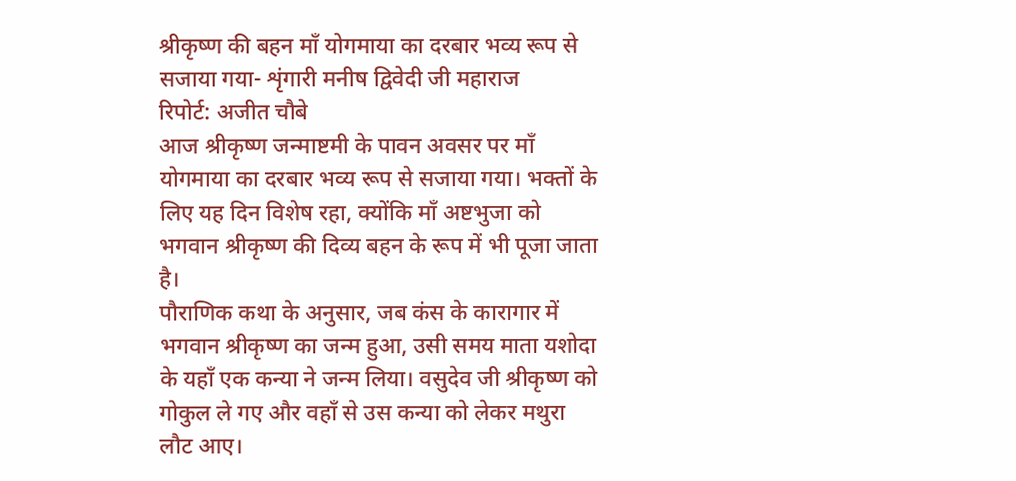श्रीकृष्ण की बहन माँ योगमाया का दरबार भव्य रूप से सजाया गया- शृंगारी मनीष द्विवेदी जी महाराज
रिपोर्ट: अजीत चौबे
आज श्रीकृष्ण जन्माष्टमी के पावन अवसर पर माँ योगमाया का दरबार भव्य रूप से सजाया गया। भक्तों के लिए यह दिन विशेष रहा, क्योंकि माँ अष्टभुजा को भगवान श्रीकृष्ण की दिव्य बहन के रूप में भी पूजा जाता है।
पौराणिक कथा के अनुसार, जब कंस के कारागार में भगवान श्रीकृष्ण का जन्म हुआ, उसी समय माता यशोदा के यहाँ एक कन्या ने जन्म लिया। वसुदेव जी श्रीकृष्ण को गोकुल ले गए और वहाँ से उस कन्या को लेकर मथुरा लौट आए।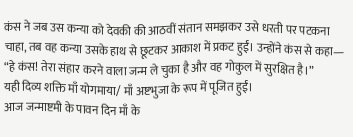कंस ने जब उस कन्या को देवकी की आठवीं संतान समझकर उसे धरती पर पटकना चाहा, तब वह कन्या उसके हाथ से छूटकर आकाश में प्रकट हुईं। उन्होंने कंस से कहा—
“हे कंस! तेरा संहार करने वाला जन्म ले चुका है और वह गोकुल में सुरक्षित है।”
यही दिव्य शक्ति माँ योगमाया/ माँ अष्टभुजा के रूप में पूजित हुईं।
आज जन्माष्टमी के पावन दिन माँ के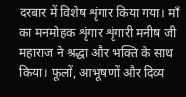दरबार में विशेष शृंगार किया गया। माँ का मनमोहक शृंगार शृंगारी मनीष जी महाराज ने श्रद्धा और भक्ति के साथ किया। फूलों, आभूषणों और दिव्य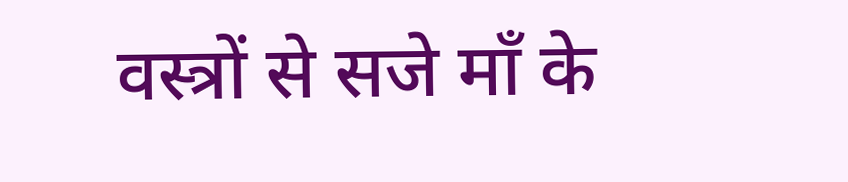वस्त्रों से सजे माँ के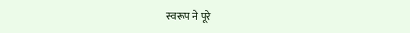स्वरूप ने पूरे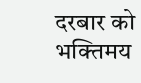दरबार को भक्तिमय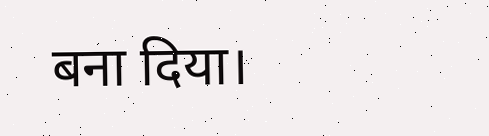बना दिया।